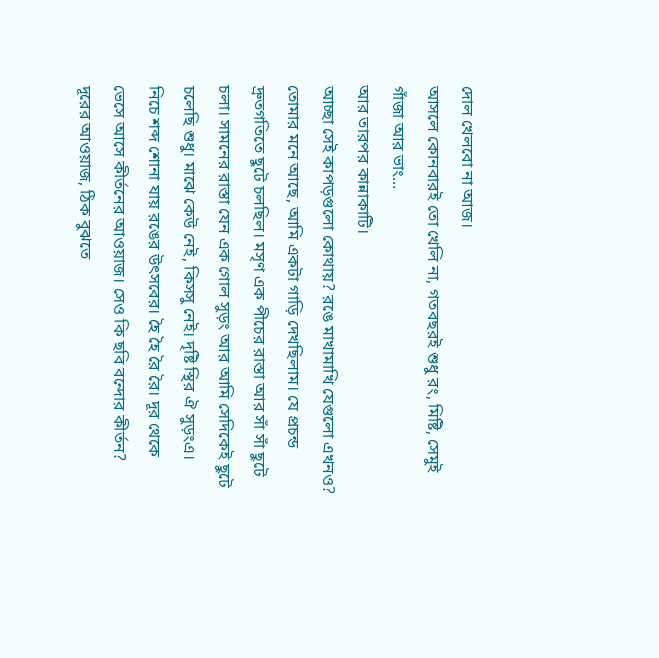দোল খেলবো না আজ।
আসলে কোনবারই তো খেলি না, গতবছরই শুধু রং, মিষ্টি, সেমুই গাঁজা আর ভাং...
আর তারপর কান্নাকাটি।
আচ্ছা সেই কাপড়গুলো কোথায়? রঙে মাখামাখি যেগুলো এখনও?
তোমার মনে আছে, আমি একটা গাড়ি দেখছিলাম। যে প্রচন্ড দ্রুতগতিতে ছুটে চলছিল। মসৃণ এক পীচের রাস্তা আর সাঁ সাঁ ছুটে চলা। সামনের রাস্তা যেন এক গোল সুড়ং আর আমি সেদিকেই ছুটে চলেছি শুধু। মাঝে কেউ নেই, কিসসু নেই। দৃষ্টি স্থির ঐ সুড়ংএ।
নিচে শব্দ শোনা যায় রঙের উৎসবের। হৈ হৈ রৈ রৈ। দূর থেকে ভেসে আসে কীর্তনের আওয়াজ। সেও কি ছবি বন্দোর কীর্তন? দূরের আওয়াজ, ঠিক বুঝতে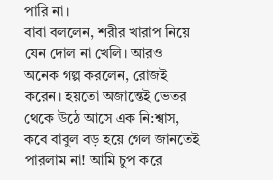পারি না।
বাবা বললেন, শরীর খারাপ নিয়ে যেন দোল না খেলি। আরও অনেক গল্প করলেন, রোজই করেন। হয়তো অজান্তেই ভেতর থেকে উঠে আসে এক নি:শ্বাস, কবে বাবুল বড় হয়ে গেল জানতেই পারলাম না! আমি চুপ করে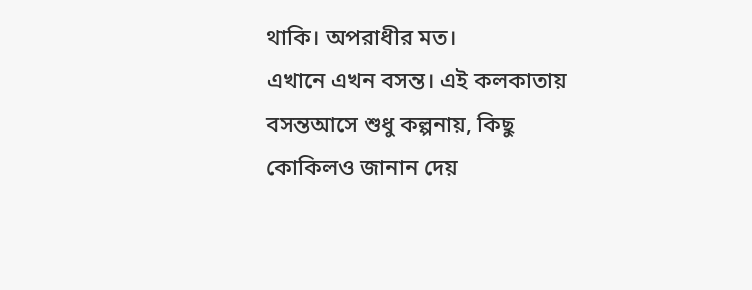থাকি। অপরাধীর মত।
এখানে এখন বসন্ত। এই কলকাতায় বসন্তআসে শুধু কল্পনায়, কিছু কোকিলও জানান দেয়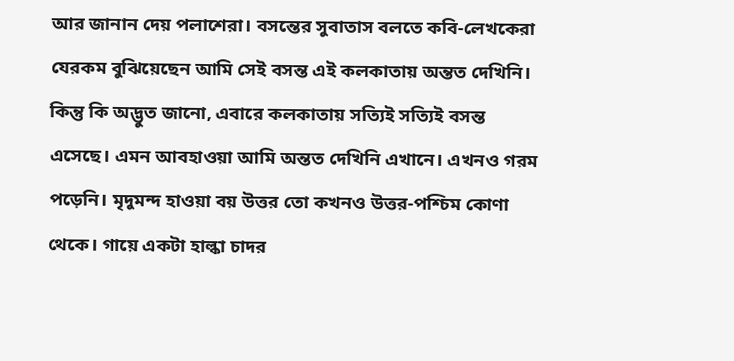আর জানান দেয় পলাশেরা। বসন্তের সুবাতাস বলতে কবি-লেখকেরা যেরকম বুঝিয়েছেন আমি সেই বসন্ত এই কলকাতায় অন্তত দেখিনি। কিন্তু কি অদ্ভুত জানো, এবারে কলকাতায় সত্যিই সত্যিই বসন্ত এসেছে। এমন আবহাওয়া আমি অন্তত দেখিনি এখানে। এখনও গরম পড়েনি। মৃদুমন্দ হাওয়া বয় উত্তর তো কখনও উত্তর-পশ্চিম কোণা থেকে। গায়ে একটা হাল্কা চাদর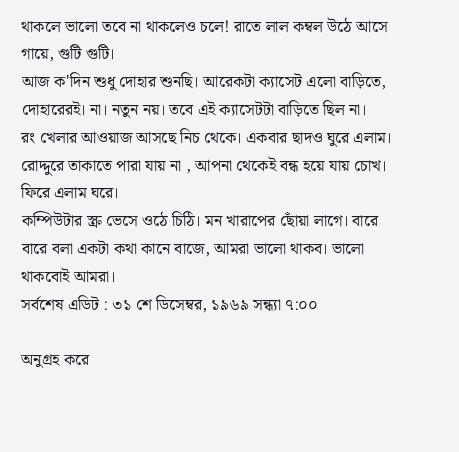থাকলে ভালো তবে না থাকলেও চলে! রাতে লাল কম্বল উঠে আসে গায়ে, গুটি গুটি।
আজ ক'দিন শুধু দোহার শুনছি। আরেকটা ক্যাসেট এলো বাড়িতে, দোহারেরই। না। নতুন নয়। তবে এই ক্যাসেটটা বাড়িতে ছিল না।
রং খেলার আওয়াজ আসছে নিচ থেকে। একবার ছাদও ঘুরে এলাম। রোদ্দুরে তাকাতে পারা যায় না , আপনা থেকেই বন্ধ হয়ে যায় চোখ। ফিরে এলাম ঘরে।
কম্পিউটার স্ক্র ভেসে ওঠে চিঠি। মন খারাপের ছোঁয়া লাগে। বারে বারে বলা একটা কথা কানে বাজে, আমরা ভালো থাকব। ভালো থাকবোই আমরা।
সর্বশেষ এডিট : ৩১ শে ডিসেম্বর, ১৯৬৯ সন্ধ্যা ৭:০০

অনুগ্রহ করে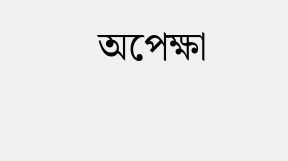অপেক্ষা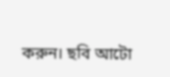করুন। ছবি আটো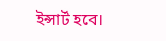ইন্সার্ট হবে।